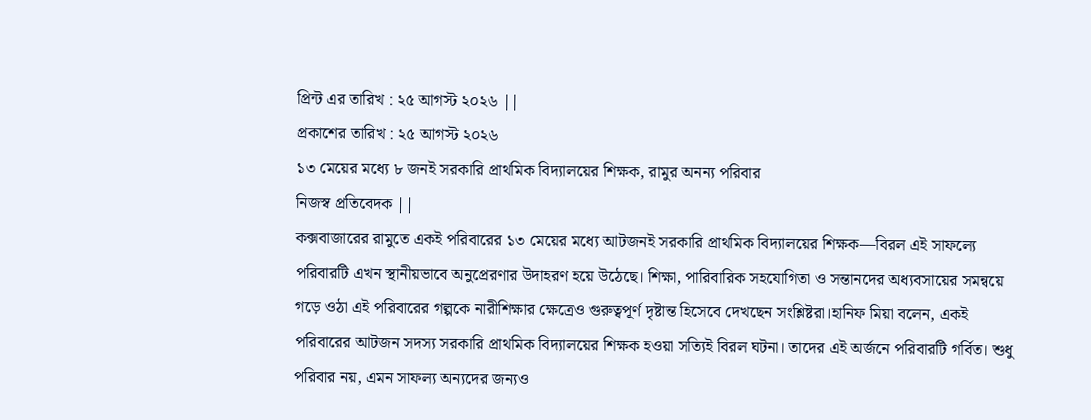প্রিন্ট এর তারিখ : ২৫ আগস্ট ২০২৬ ||
প্রকাশের তারিখ : ২৫ আগস্ট ২০২৬
১৩ মেয়ের মধ্যে ৮ জনই সরকারি প্রাথমিক বিদ্যালয়ের শিক্ষক, রামুর অনন্য পরিবার
নিজস্ব প্রতিবেদক ||
কক্সবাজারের রামুতে একই পরিবারের ১৩ মেয়ের মধ্যে আটজনই সরকারি প্রাথমিক বিদ্যালয়ের শিক্ষক—বিরল এই সাফল্যে পরিবারটি এখন স্থানীয়ভাবে অনুপ্রেরণার উদাহরণ হয়ে উঠেছে। শিক্ষা, পারিবারিক সহযোগিতা ও সন্তানদের অধ্যবসায়ের সমন্বয়ে গড়ে ওঠা এই পরিবারের গল্পকে নারীশিক্ষার ক্ষেত্রেও গুরুত্বপূর্ণ দৃষ্টান্ত হিসেবে দেখছেন সংশ্লিষ্টরা।হানিফ মিয়া বলেন, একই পরিবারের আটজন সদস্য সরকারি প্রাথমিক বিদ্যালয়ের শিক্ষক হওয়া সত্যিই বিরল ঘটনা। তাদের এই অর্জনে পরিবারটি গর্বিত। শুধু পরিবার নয়, এমন সাফল্য অন্যদের জন্যও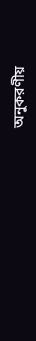অনুকরণীয়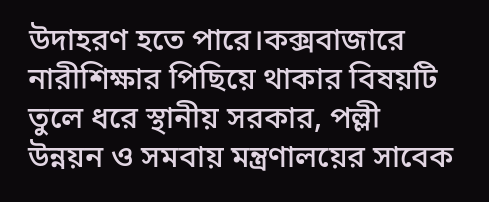উদাহরণ হতে পারে।কক্সবাজারে নারীশিক্ষার পিছিয়ে থাকার বিষয়টি তুলে ধরে স্থানীয় সরকার, পল্লী উন্নয়ন ও সমবায় মন্ত্রণালয়ের সাবেক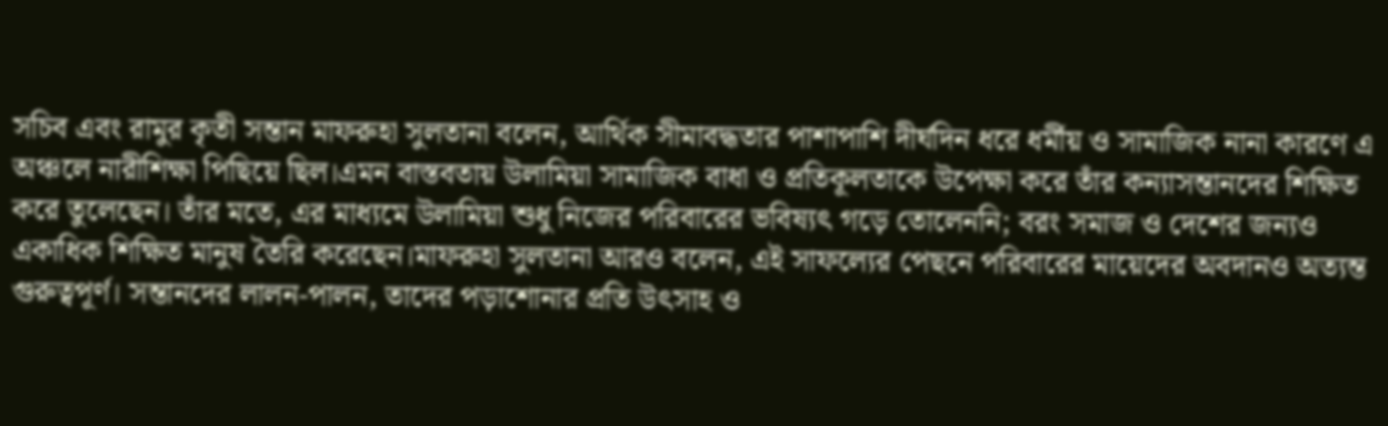সচিব এবং রামুর কৃতী সন্তান মাফরুহা সুলতানা বলেন, আর্থিক সীমাবদ্ধতার পাশাপাশি দীর্ঘদিন ধরে ধর্মীয় ও সামাজিক নানা কারণে এ অঞ্চলে নারীশিক্ষা পিছিয়ে ছিল।এমন বাস্তবতায় উলামিয়া সামাজিক বাধা ও প্রতিকূলতাকে উপেক্ষা করে তাঁর কন্যাসন্তানদের শিক্ষিত করে তুলেছেন। তাঁর মতে, এর মাধ্যমে উলামিয়া শুধু নিজের পরিবারের ভবিষ্যৎ গড়ে তোলেননি; বরং সমাজ ও দেশের জন্যও একাধিক শিক্ষিত মানুষ তৈরি করেছেন।মাফরুহা সুলতানা আরও বলেন, এই সাফল্যের পেছনে পরিবারের মায়েদের অবদানও অত্যন্ত গুরুত্বপূর্ণ। সন্তানদের লালন-পালন, তাদের পড়াশোনার প্রতি উৎসাহ ও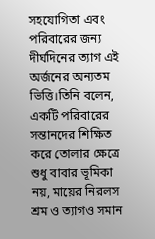সহযোগিতা এবং পরিবারের জন্য দীর্ঘদিনের ত্যাগ এই অর্জনের অন্যতম ভিত্তি।তিনি বলেন, একটি পরিবারের সন্তানদের শিক্ষিত করে তোলার ক্ষেত্রে শুধু বাবার ভূমিকা নয়, মায়ের নিরলস শ্রম ও ত্যাগও সমান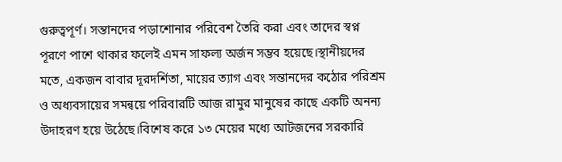গুরুত্বপূর্ণ। সন্তানদের পড়াশোনার পরিবেশ তৈরি করা এবং তাদের স্বপ্ন পূরণে পাশে থাকার ফলেই এমন সাফল্য অর্জন সম্ভব হয়েছে।স্থানীয়দের মতে, একজন বাবার দূরদর্শিতা, মায়ের ত্যাগ এবং সন্তানদের কঠোর পরিশ্রম ও অধ্যবসায়ের সমন্বয়ে পরিবারটি আজ রামুর মানুষের কাছে একটি অনন্য উদাহরণ হয়ে উঠেছে।বিশেষ করে ১৩ মেয়ের মধ্যে আটজনের সরকারি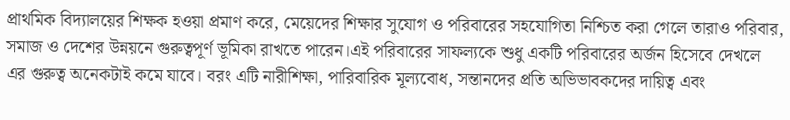প্রাথমিক বিদ্যালয়ের শিক্ষক হওয়া প্রমাণ করে, মেয়েদের শিক্ষার সুযোগ ও পরিবারের সহযোগিতা নিশ্চিত করা গেলে তারাও পরিবার, সমাজ ও দেশের উন্নয়নে গুরুত্বপূর্ণ ভূমিকা রাখতে পারেন।এই পরিবারের সাফল্যকে শুধু একটি পরিবারের অর্জন হিসেবে দেখলে এর গুরুত্ব অনেকটাই কমে যাবে। বরং এটি নারীশিক্ষা, পারিবারিক মূল্যবোধ, সন্তানদের প্রতি অভিভাবকদের দায়িত্ব এবং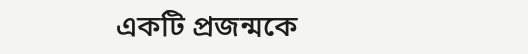একটি প্রজন্মকে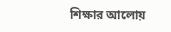শিক্ষার আলোয়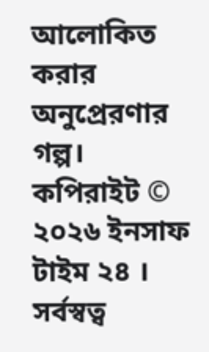আলোকিত করার অনুপ্রেরণার গল্প।
কপিরাইট © ২০২৬ ইনসাফ টাইম ২৪ । সর্বস্বত্ব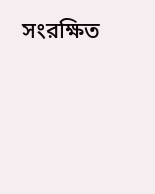সংরক্ষিত